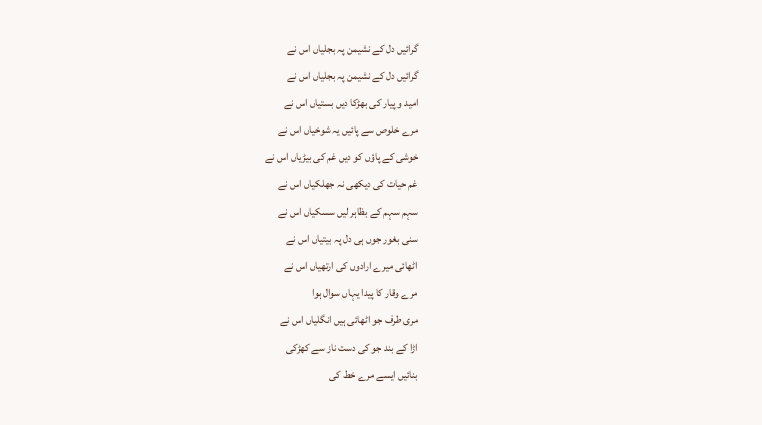گرائیں دل کے نشیمن پہ بجلیاں اس نے
گرائیں دل کے نشیمن پہ بجلیاں اس نے
امید و پیار کی بھڑکا دیں بستیاں اس نے
مرے خلوص سے پائیں یہ شوخیاں اس نے
خوشی کے پاؤں کو دیں غم کی بیڑیاں اس نے
غم حیات کی دیکھی نہ جھلکیاں اس نے
سہم سہم کے بظاہر لیں سسکیاں اس نے
سنی بغور جوں ہی دل پہ بیتیاں اس نے
اٹھائی میرے ارادوں کی ارتھیاں اس نے
مرے وقار کا پیدا یہاں سوال ہوا
مری طرف جو اٹھائی ہیں انگلیاں اس نے
اڑا کے بند جو کی دست ناز سے کھڑکی
بنائیں ایسے مرے خط کی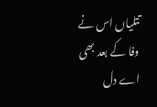تتلیاں اس نے
وفا کے بعد بھی اے دل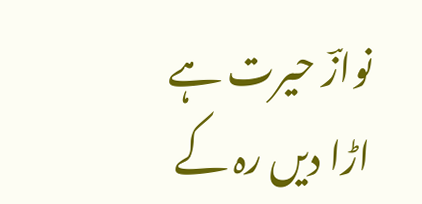نوازؔ حیرت ہے
اڑا دیں رہ کے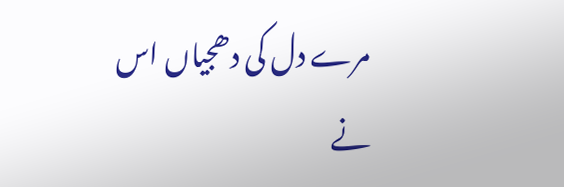مرے دل کی دھجیاں اس نے